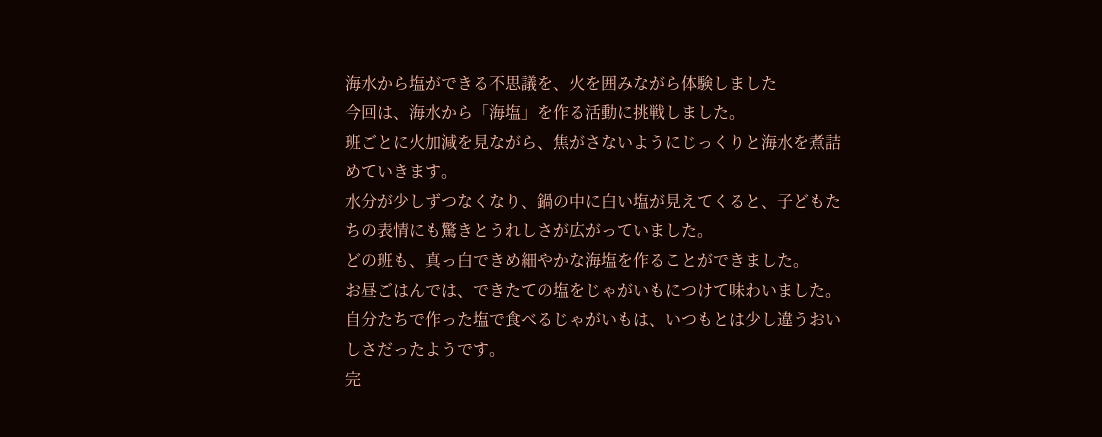海水から塩ができる不思議を、火を囲みながら体験しました
今回は、海水から「海塩」を作る活動に挑戦しました。
班ごとに火加減を見ながら、焦がさないようにじっくりと海水を煮詰めていきます。
水分が少しずつなくなり、鍋の中に白い塩が見えてくると、子どもたちの表情にも驚きとうれしさが広がっていました。
どの班も、真っ白できめ細やかな海塩を作ることができました。
お昼ごはんでは、できたての塩をじゃがいもにつけて味わいました。
自分たちで作った塩で食べるじゃがいもは、いつもとは少し違うおいしさだったようです。
完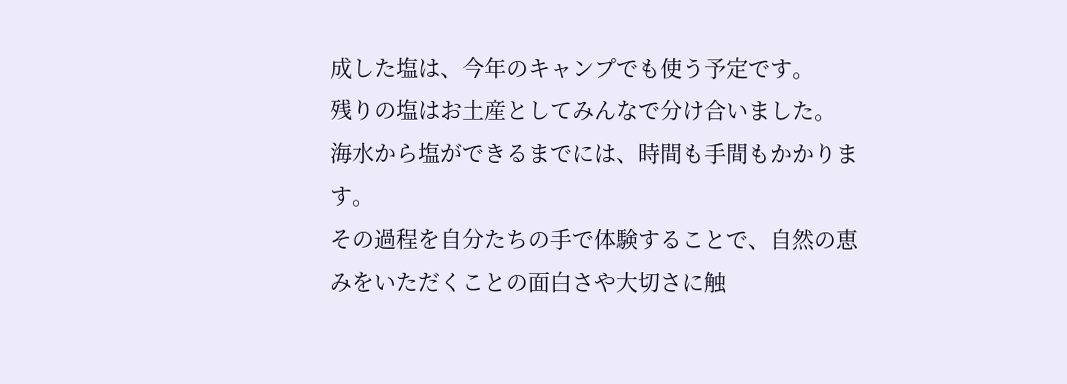成した塩は、今年のキャンプでも使う予定です。
残りの塩はお土産としてみんなで分け合いました。
海水から塩ができるまでには、時間も手間もかかります。
その過程を自分たちの手で体験することで、自然の恵みをいただくことの面白さや大切さに触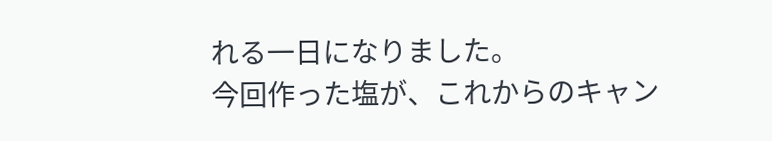れる一日になりました。
今回作った塩が、これからのキャン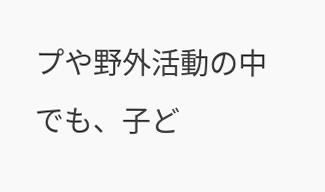プや野外活動の中でも、子ど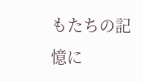もたちの記憶に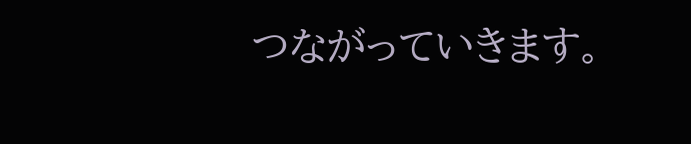つながっていきます。